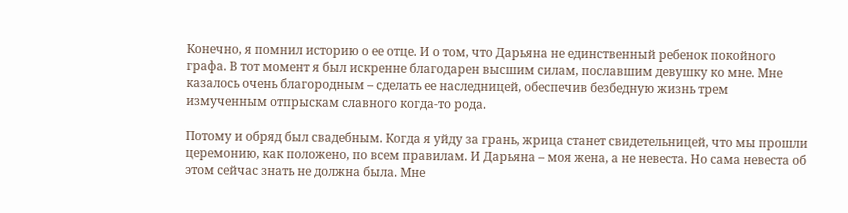Конечно, я помнил историю о ее отце. И о том, что Дарьяна не единственный ребенок покойного графа. В тот момент я был искренне благодарен высшим силам, пославшим девушку ко мне. Мне казалось очень благородным – сделать ее наследницей, обеспечив безбедную жизнь трем измученным отпрыскам славного когда-то рода.

Потому и обряд был свадебным. Когда я уйду за грань, жрица станет свидетельницей, что мы прошли церемонию, как положено, по всем правилам. И Дарьяна – моя жена, а не невеста. Но сама невеста об этом сейчас знать не должна была. Мне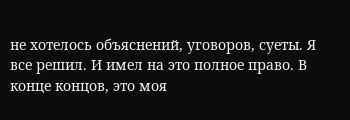не хотелось объяснений, уговоров, суеты. Я все решил. И имел на это полное право. В конце концов, это моя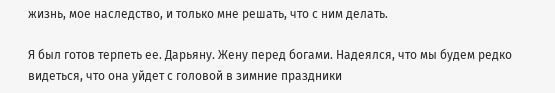жизнь, мое наследство, и только мне решать, что с ним делать.

Я был готов терпеть ее. Дарьяну. Жену перед богами. Надеялся, что мы будем редко видеться, что она уйдет с головой в зимние праздники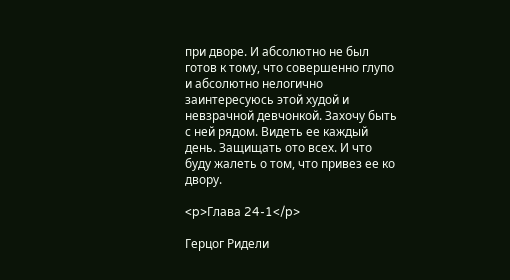при дворе. И абсолютно не был готов к тому, что совершенно глупо и абсолютно нелогично заинтересуюсь этой худой и невзрачной девчонкой. Захочу быть с ней рядом. Видеть ее каждый день. Защищать ото всех. И что буду жалеть о том, что привез ее ко двору.

<p>Глава 24-1</p>

Герцог Ридели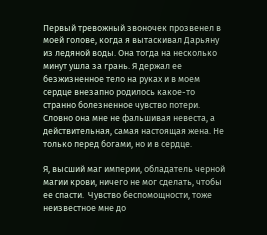Первый тревожный звоночек прозвенел в моей голове, когда я вытаскивал Дарьяну из ледяной воды. Она тогда на несколько минут ушла за грань. Я держал ее безжизненное тело на руках и в моем сердце внезапно родилось какое-то странно болезненное чувство потери. Словно она мне не фальшивая невеста, а действительная, самая настоящая жена. Не только перед богами, но и в сердце.

Я, высший маг империи, обладатель черной магии крови, ничего не мог сделать, чтобы ее спасти.  Чувство беспомощности, тоже неизвестное мне до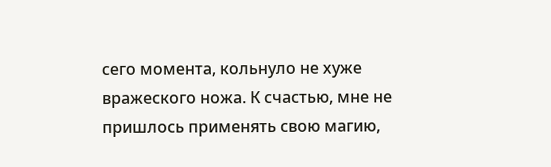сего момента, кольнуло не хуже вражеского ножа. К счастью, мне не пришлось применять свою магию,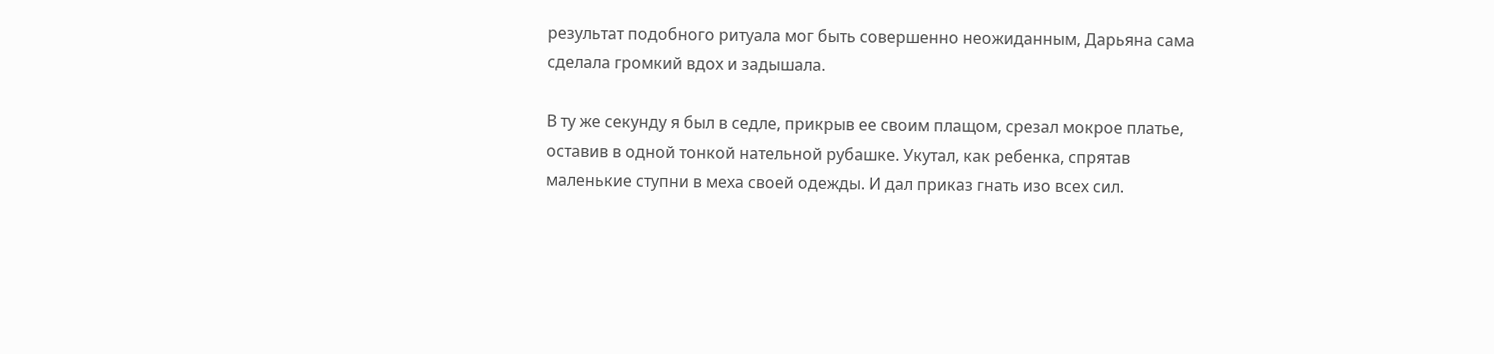результат подобного ритуала мог быть совершенно неожиданным, Дарьяна сама сделала громкий вдох и задышала.

В ту же секунду я был в седле, прикрыв ее своим плащом, срезал мокрое платье, оставив в одной тонкой нательной рубашке. Укутал, как ребенка, спрятав маленькие ступни в меха своей одежды. И дал приказ гнать изо всех сил.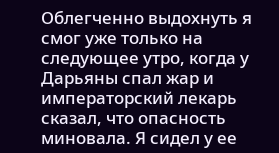Облегченно выдохнуть я смог уже только на следующее утро, когда у Дарьяны спал жар и императорский лекарь сказал, что опасность миновала. Я сидел у ее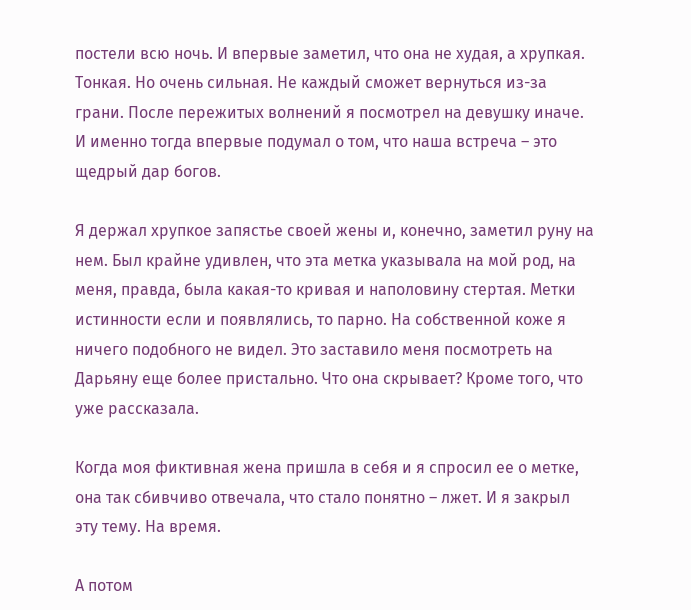постели всю ночь. И впервые заметил, что она не худая, а хрупкая. Тонкая. Но очень сильная. Не каждый сможет вернуться из-за грани. После пережитых волнений я посмотрел на девушку иначе. И именно тогда впервые подумал о том, что наша встреча – это щедрый дар богов.

Я держал хрупкое запястье своей жены и, конечно, заметил руну на нем. Был крайне удивлен, что эта метка указывала на мой род, на меня, правда, была какая-то кривая и наполовину стертая. Метки истинности если и появлялись, то парно. На собственной коже я ничего подобного не видел. Это заставило меня посмотреть на Дарьяну еще более пристально. Что она скрывает? Кроме того, что уже рассказала.

Когда моя фиктивная жена пришла в себя и я спросил ее о метке, она так сбивчиво отвечала, что стало понятно – лжет. И я закрыл эту тему. На время.

А потом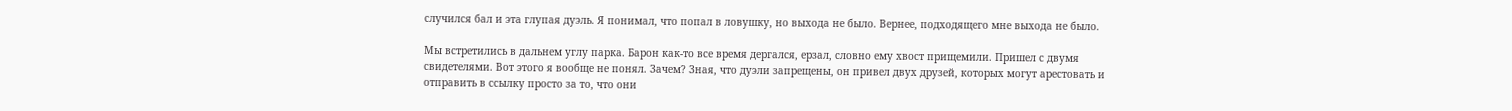случился бал и эта глупая дуэль. Я понимал, что попал в ловушку, но выхода не было. Вернее, подходящего мне выхода не было.

Мы встретились в дальнем углу парка. Барон как-то все время дергался, ерзал, словно ему хвост прищемили. Пришел с двумя свидетелями. Вот этого я вообще не понял. Зачем? Зная, что дуэли запрещены, он привел двух друзей, которых могут арестовать и отправить в ссылку просто за то, что они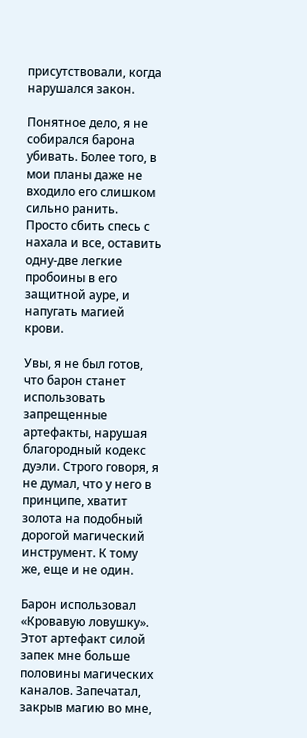присутствовали, когда нарушался закон.

Понятное дело, я не собирался барона убивать. Более того, в мои планы даже не входило его слишком сильно ранить. Просто сбить спесь с нахала и все, оставить одну-две легкие пробоины в его защитной ауре, и напугать магией крови.

Увы, я не был готов, что барон станет использовать запрещенные артефакты, нарушая благородный кодекс дуэли. Строго говоря, я не думал, что у него в принципе, хватит золота на подобный дорогой магический инструмент. К тому же, еще и не один.

Барон использовал «Кровавую ловушку». Этот артефакт силой запек мне больше половины магических каналов. Запечатал, закрыв магию во мне,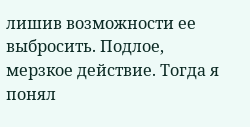лишив возможности ее выбросить. Подлое, мерзкое действие. Тогда я понял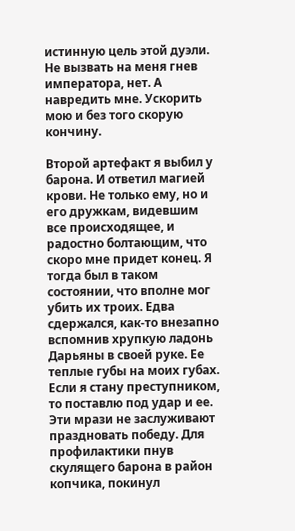истинную цель этой дуэли. Не вызвать на меня гнев императора, нет. А навредить мне. Ускорить мою и без того скорую кончину.

Второй артефакт я выбил у барона. И ответил магией крови. Не только ему, но и его дружкам, видевшим все происходящее, и радостно болтающим, что скоро мне придет конец. Я тогда был в таком состоянии, что вполне мог убить их троих. Едва сдержался, как-то внезапно вспомнив хрупкую ладонь Дарьяны в своей руке. Ее теплые губы на моих губах. Если я стану преступником, то поставлю под удар и ее. Эти мрази не заслуживают праздновать победу. Для профилактики пнув скулящего барона в район копчика, покинул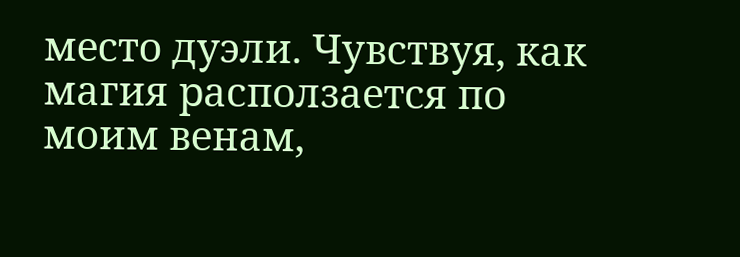место дуэли. Чувствуя, как магия расползается по моим венам,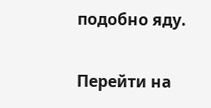подобно яду.

Перейти на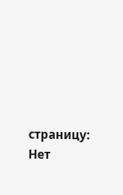страницу:
Нет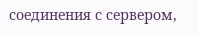соединения с сервером,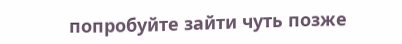попробуйте зайти чуть позже